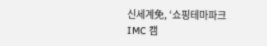신세계免, ‘쇼핑테마파크 IMC 캠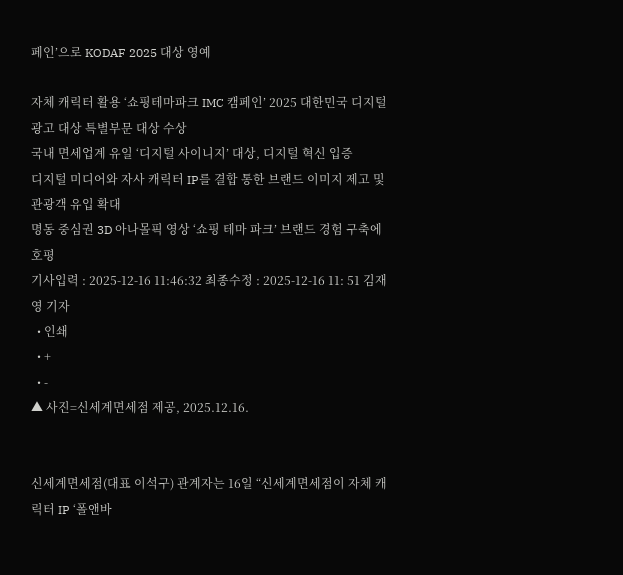페인’으로 KODAF 2025 대상 영예

자체 캐릭터 활용 ‘쇼핑테마파크 IMC 캠페인’ 2025 대한민국 디지털 광고 대상 특별부문 대상 수상
국내 면세업계 유일 ‘디지털 사이니지’ 대상, 디지털 혁신 입증
디지털 미디어와 자사 캐릭터 IP를 결합 통한 브랜드 이미지 제고 및 관광객 유입 확대
명동 중심권 3D 아나몰픽 영상 ‘쇼핑 테마 파크’ 브랜드 경험 구축에 호평
기사입력 : 2025-12-16 11:46:32 최종수정 : 2025-12-16 11: 51 김재영 기자
  • 인쇄
  • +
  • -
▲ 사진=신세계면세점 제공, 2025.12.16.


신세계면세점(대표 이석구) 관계자는 16일 “신세계면세점이 자체 캐릭터 IP ‘폴앤바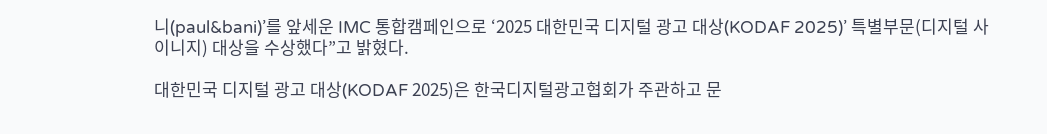니(paul&bani)’를 앞세운 IMC 통합캠페인으로 ‘2025 대한민국 디지털 광고 대상(KODAF 2025)’ 특별부문(디지털 사이니지) 대상을 수상했다”고 밝혔다.

대한민국 디지털 광고 대상(KODAF 2025)은 한국디지털광고협회가 주관하고 문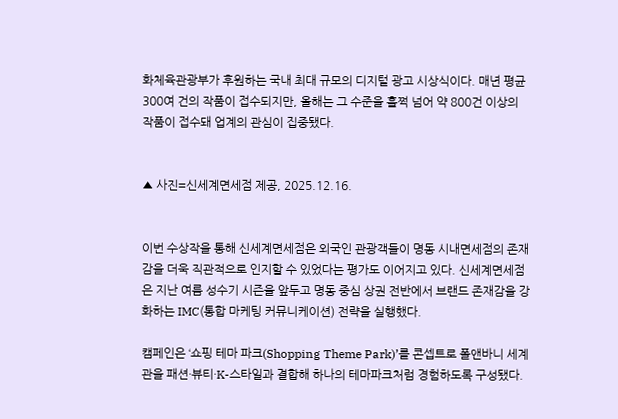화체육관광부가 후원하는 국내 최대 규모의 디지털 광고 시상식이다. 매년 평균 300여 건의 작품이 접수되지만, 올해는 그 수준을 훌쩍 넘어 약 800건 이상의 작품이 접수돼 업계의 관심이 집중됐다.


▲ 사진=신세계면세점 제공, 2025.12.16.


이번 수상작을 통해 신세계면세점은 외국인 관광객들이 명동 시내면세점의 존재감을 더욱 직관적으로 인지할 수 있었다는 평가도 이어지고 있다. 신세계면세점은 지난 여름 성수기 시즌을 앞두고 명동 중심 상권 전반에서 브랜드 존재감을 강화하는 IMC(통합 마케팅 커뮤니케이션) 전략을 실행했다.

캠페인은 ‘쇼핑 테마 파크(Shopping Theme Park)’를 콘셉트로 폴앤바니 세계관을 패션·뷰티·K-스타일과 결합해 하나의 테마파크처럼 경험하도록 구성됐다.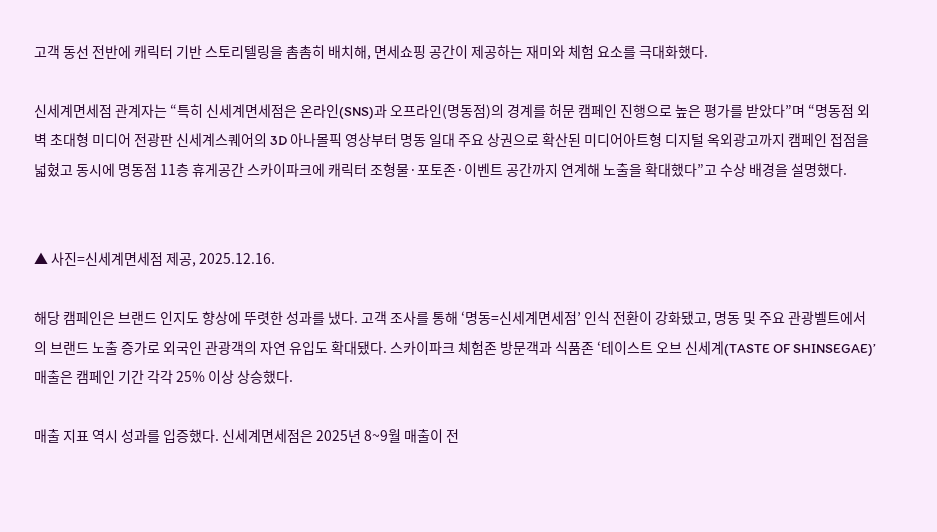고객 동선 전반에 캐릭터 기반 스토리텔링을 촘촘히 배치해, 면세쇼핑 공간이 제공하는 재미와 체험 요소를 극대화했다.

신세계면세점 관계자는 “특히 신세계면세점은 온라인(SNS)과 오프라인(명동점)의 경계를 허문 캠페인 진행으로 높은 평가를 받았다”며 “명동점 외벽 초대형 미디어 전광판 신세계스퀘어의 3D 아나몰픽 영상부터 명동 일대 주요 상권으로 확산된 미디어아트형 디지털 옥외광고까지 캠페인 접점을 넓혔고 동시에 명동점 11층 휴게공간 스카이파크에 캐릭터 조형물·포토존·이벤트 공간까지 연계해 노출을 확대했다”고 수상 배경을 설명했다.


▲ 사진=신세계면세점 제공, 2025.12.16.

해당 캠페인은 브랜드 인지도 향상에 뚜렷한 성과를 냈다. 고객 조사를 통해 ‘명동=신세계면세점’ 인식 전환이 강화됐고, 명동 및 주요 관광벨트에서의 브랜드 노출 증가로 외국인 관광객의 자연 유입도 확대됐다. 스카이파크 체험존 방문객과 식품존 ‘테이스트 오브 신세계(TASTE OF SHINSEGAE)’ 매출은 캠페인 기간 각각 25% 이상 상승했다.

매출 지표 역시 성과를 입증했다. 신세계면세점은 2025년 8~9월 매출이 전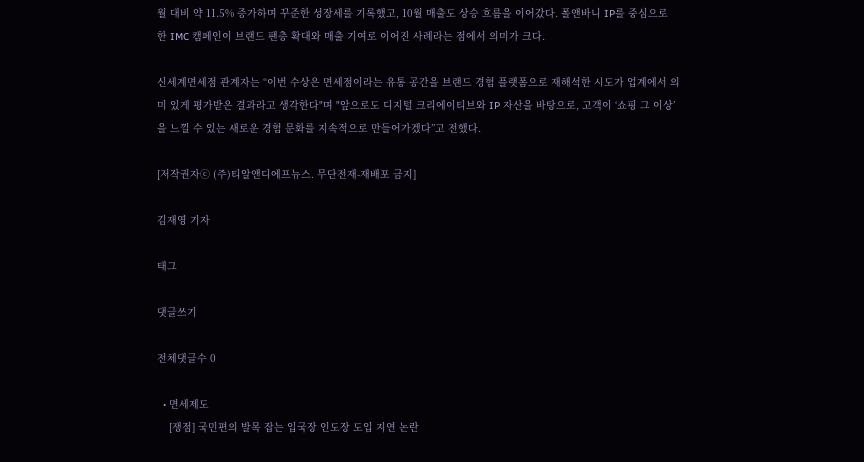월 대비 약 11.5% 증가하며 꾸준한 성장세를 기록했고, 10월 매출도 상승 흐름을 이어갔다. 폴앤바니 IP를 중심으로 한 IMC 캠페인이 브랜드 팬층 확대와 매출 기여로 이어진 사례라는 점에서 의미가 크다.

신세계면세점 관계자는 “이번 수상은 면세점이라는 유통 공간을 브랜드 경험 플랫폼으로 재해석한 시도가 업계에서 의미 있게 평가받은 결과라고 생각한다"며 "앞으로도 디지털 크리에이티브와 IP 자산을 바탕으로, 고객이 ‘쇼핑 그 이상’을 느낄 수 있는 새로운 경험 문화를 지속적으로 만들어가겠다”고 전했다.

[저작권자ⓒ (주)티알앤디에프뉴스. 무단전재-재배포 금지]

김재영 기자

태그

댓글쓰기

전체댓글수 0

  • 면세제도
    [쟁점] 국민편의 발목 잡는 입국장 인도장 도입 지연 논란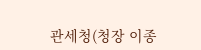관세청(청장 이종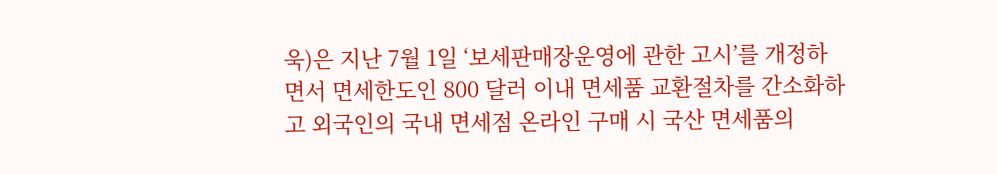욱)은 지난 7월 1일 ‘보세판매장운영에 관한 고시’를 개정하면서 면세한도인 800 달러 이내 면세품 교환절차를 간소화하고 외국인의 국내 면세점 온라인 구매 시 국산 면세품의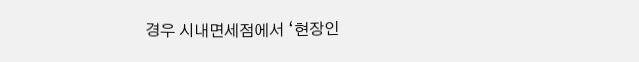경우 시내면세점에서 ‘현장인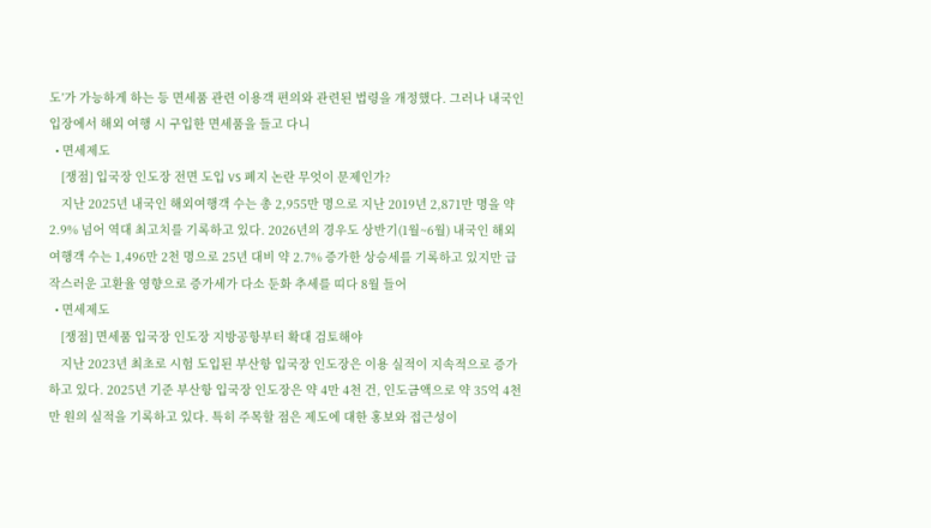도’가 가능하게 하는 등 면세품 관련 이용객 편의와 관련된 법령을 개정했다. 그러나 내국인 입장에서 해외 여행 시 구입한 면세품을 들고 다니
  • 면세제도
    [쟁점] 입국장 인도장 전면 도입 VS 폐지 논란 무엇이 문제인가?
    지난 2025년 내국인 해외여행객 수는 총 2,955만 명으로 지난 2019년 2,871만 명을 약 2.9% 넘어 역대 최고치를 기록하고 있다. 2026년의 경우도 상반기(1월~6월) 내국인 해외여행객 수는 1,496만 2천 명으로 25년 대비 약 2.7% 증가한 상승세를 기록하고 있지만 급작스러운 고환율 영향으로 증가세가 다소 둔화 추세를 띠다 8월 들어
  • 면세제도
    [쟁점] 면세품 입국장 인도장 지방공항부터 확대 검토해야
    지난 2023년 최초로 시험 도입된 부산항 입국장 인도장은 이용 실적이 지속적으로 증가하고 있다. 2025년 기준 부산항 입국장 인도장은 약 4만 4천 건, 인도금액으로 약 35억 4천만 원의 실적을 기록하고 있다. 특히 주목할 점은 제도에 대한 홍보와 접근성이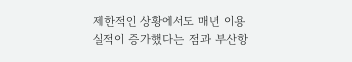제한적인 상황에서도 매년 이용 실적이 증가했다는 점과 부산항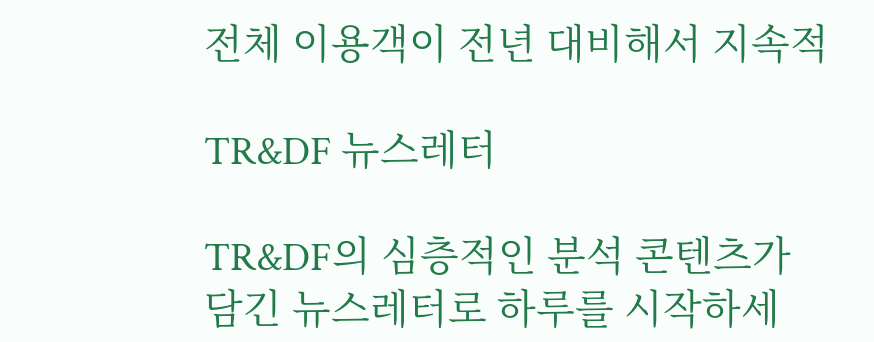전체 이용객이 전년 대비해서 지속적

TR&DF 뉴스레터

TR&DF의 심층적인 분석 콘텐츠가
담긴 뉴스레터로 하루를 시작하세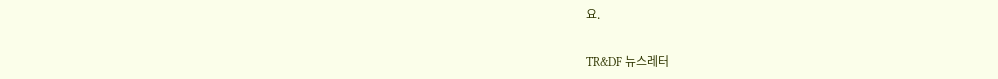요.

TR&DF 뉴스레터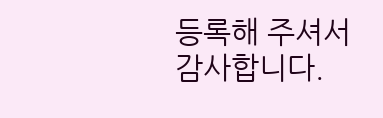등록해 주셔서 감사합니다.